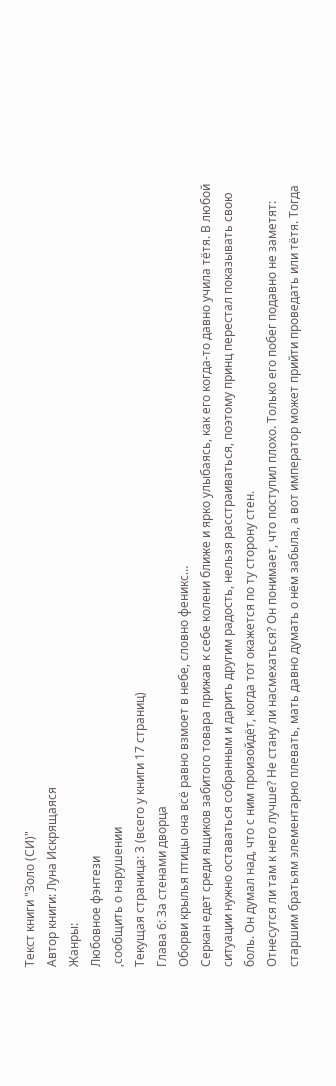Текст книги "Золо (СИ)"
Автор книги: Луна Искрящаяся
Жанры:
Любовное фэнтези
,сообщить о нарушении
Текущая страница: 3 (всего у книги 17 страниц)
Глава 6: За стенами дворца
Оборви крылья птицы она всё равно взмоет в небе, словно феникс…
Серкан едет среди ящиков забитого товара прижав к себе колени ближе и ярко улыбаясь, как его когда-то давно учила тётя. В любой ситуации нужно оставаться собранным и дарить другим радость, нельзя расстраиваться, поэтому принц перестал показывать свою боль. Он думал над, что с ним произойдёт, когда тот окажется по ту сторону стен.
Отнесутся ли там к него лучше? Не стану ли насмехаться? Он понимает, что поступил плохо. Только его побег подавно не заметят: старшим братьям элементарно плевать, мать давно думать о нём забыла, а вот император может прийти проведать или тётя. Тогда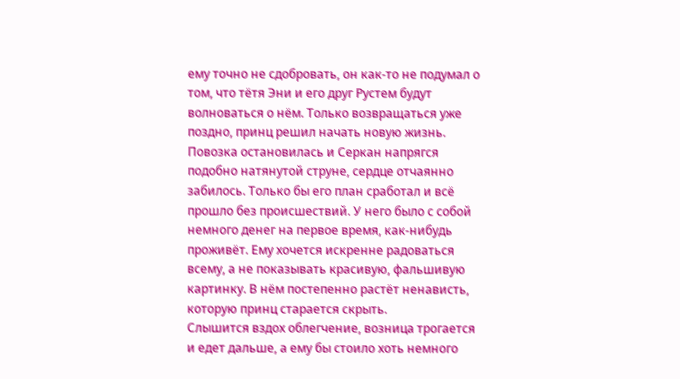ему точно не сдобровать, он как-то не подумал о том, что тётя Эни и его друг Рустем будут волноваться о нём. Только возвращаться уже поздно, принц решил начать новую жизнь.
Повозка остановилась и Серкан напрягся подобно натянутой струне, сердце отчаянно забилось. Только бы его план сработал и всё прошло без происшествий. У него было с собой немного денег на первое время, как-нибудь проживёт. Ему хочется искренне радоваться всему, а не показывать красивую, фальшивую картинку. В нём постепенно растёт ненависть, которую принц старается скрыть.
Слышится вздох облегчение, возница трогается и едет дальше, а ему бы стоило хоть немного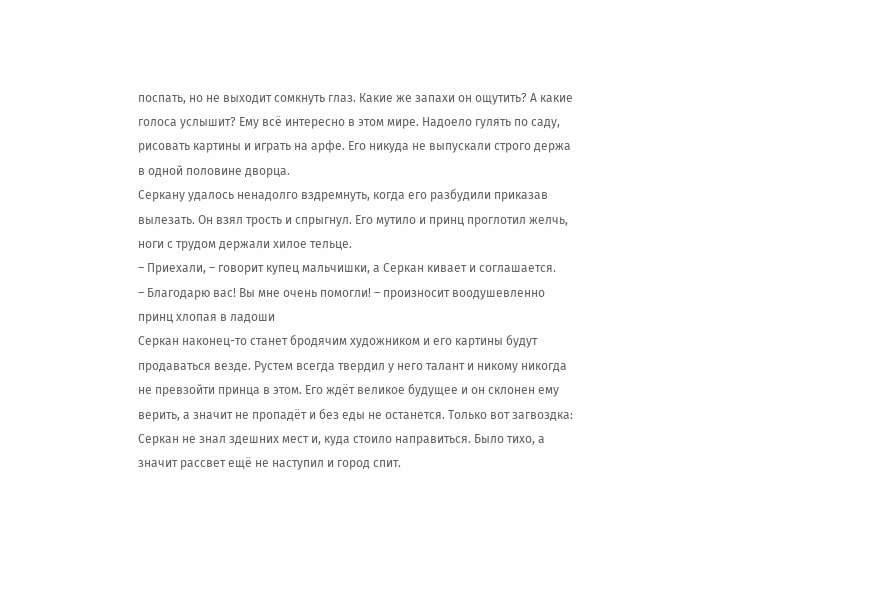поспать, но не выходит сомкнуть глаз. Какие же запахи он ощутить? А какие голоса услышит? Ему всё интересно в этом мире. Надоело гулять по саду, рисовать картины и играть на арфе. Его никуда не выпускали строго держа в одной половине дворца.
Серкану удалось ненадолго вздремнуть, когда его разбудили приказав вылезать. Он взял трость и спрыгнул. Его мутило и принц проглотил желчь, ноги с трудом держали хилое тельце.
– Приехали, – говорит купец мальчишки, а Серкан кивает и соглашается.
– Благодарю вас! Вы мне очень помогли! – произносит воодушевленно принц хлопая в ладоши
Серкан наконец-то станет бродячим художником и его картины будут продаваться везде. Рустем всегда твердил у него талант и никому никогда не превзойти принца в этом. Его ждёт великое будущее и он склонен ему верить, а значит не пропадёт и без еды не останется. Только вот загвоздка: Серкан не знал здешних мест и, куда стоило направиться. Было тихо, а значит рассвет ещё не наступил и город спит.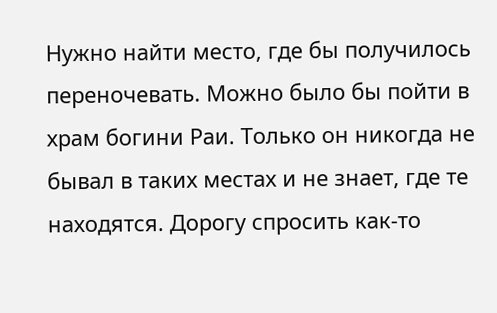Нужно найти место, где бы получилось переночевать. Можно было бы пойти в храм богини Раи. Только он никогда не бывал в таких местах и не знает, где те находятся. Дорогу спросить как-то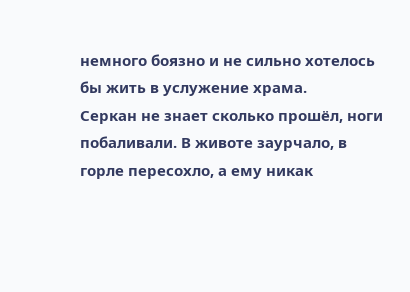немного боязно и не сильно хотелось бы жить в услужение храма.
Серкан не знает сколько прошёл, ноги побаливали. В животе заурчало, в горле пересохло, а ему никак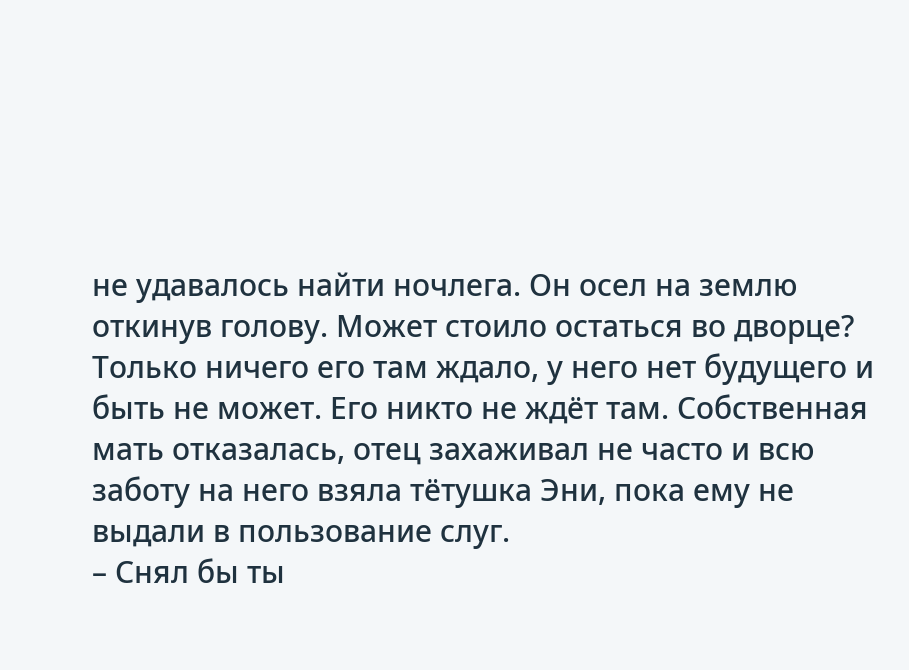не удавалось найти ночлега. Он осел на землю откинув голову. Может стоило остаться во дворце? Только ничего его там ждало, у него нет будущего и быть не может. Его никто не ждёт там. Собственная мать отказалась, отец захаживал не часто и всю заботу на него взяла тётушка Эни, пока ему не выдали в пользование слуг.
– Снял бы ты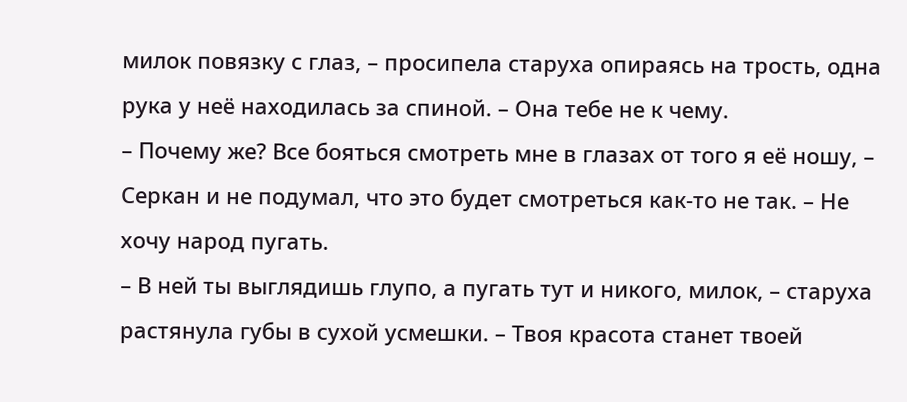милок повязку с глаз, – просипела старуха опираясь на трость, одна рука у неё находилась за спиной. – Она тебе не к чему.
– Почему же? Все бояться смотреть мне в глазах от того я её ношу, – Серкан и не подумал, что это будет смотреться как-то не так. – Не хочу народ пугать.
– В ней ты выглядишь глупо, а пугать тут и никого, милок, – старуха растянула губы в сухой усмешки. – Твоя красота станет твоей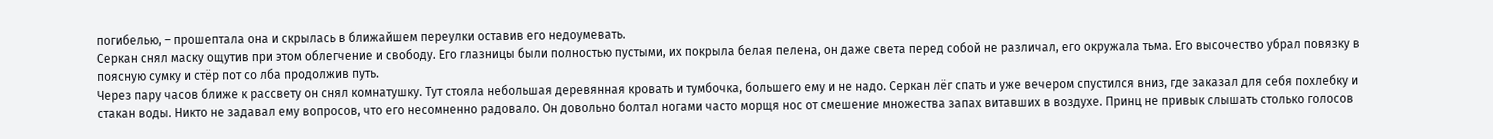погибелью, – прошептала она и скрылась в ближайшем переулки оставив его недоумевать.
Серкан снял маску ощутив при этом облегчение и свободу. Его глазницы были полностью пустыми, их покрыла белая пелена, он даже света перед собой не различал, его окружала тьма. Его высочество убрал повязку в поясную сумку и стёр пот со лба продолжив путь.
Через пару часов ближе к рассвету он снял комнатушку. Тут стояла небольшая деревянная кровать и тумбочка, большего ему и не надо. Серкан лёг спать и уже вечером спустился вниз, где заказал для себя похлебку и стакан воды. Никто не задавал ему вопросов, что его несомненно радовало. Он довольно болтал ногами часто морщя нос от смешение множества запах витавших в воздухе. Принц не привык слышать столько голосов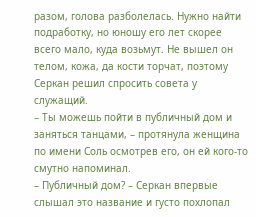разом, голова разболелась. Нужно найти подработку, но юношу его лет скорее всего мало, куда возьмут. Не вышел он телом, кожа, да кости торчат, поэтому Серкан решил спросить совета у служащий.
– Ты можешь пойти в публичный дом и заняться танцами, – протянула женщина по имени Соль осмотрев его, он ей кого-то смутно напоминал.
– Публичный дом? – Серкан впервые слышал это название и густо похлопал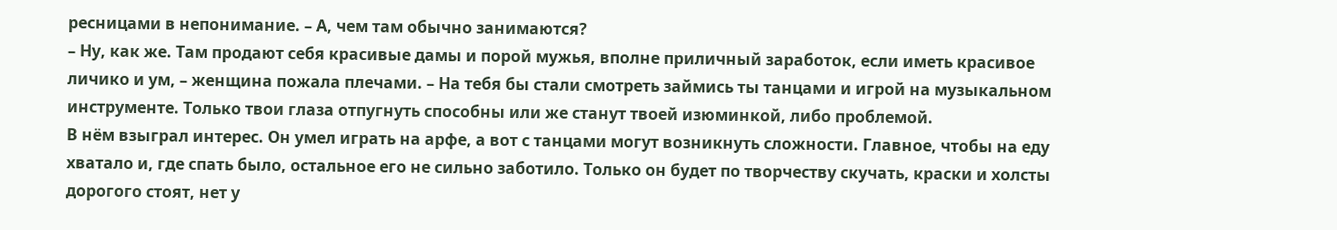ресницами в непонимание. – А, чем там обычно занимаются?
– Ну, как же. Там продают себя красивые дамы и порой мужья, вполне приличный заработок, если иметь красивое личико и ум, – женщина пожала плечами. – На тебя бы стали смотреть займись ты танцами и игрой на музыкальном инструменте. Только твои глаза отпугнуть способны или же станут твоей изюминкой, либо проблемой.
В нём взыграл интерес. Он умел играть на арфе, а вот с танцами могут возникнуть сложности. Главное, чтобы на еду хватало и, где спать было, остальное его не сильно заботило. Только он будет по творчеству скучать, краски и холсты дорогого стоят, нет у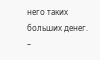него таких больших денег.
–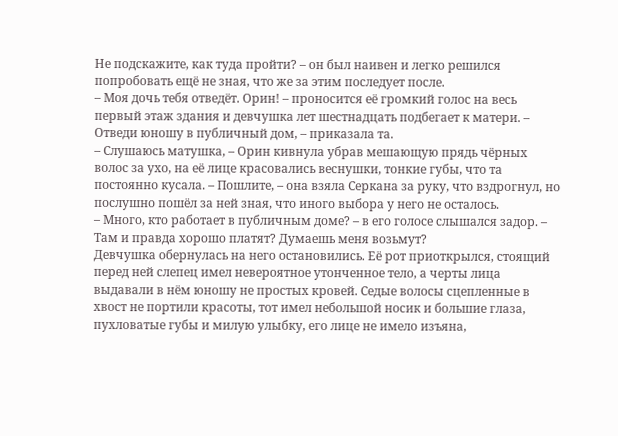Не подскажите, как туда пройти? – он был наивен и легко решился попробовать ещё не зная, что же за этим последует после.
– Моя дочь тебя отведёт. Орин! – проносится её громкий голос на весь первый этаж здания и девчушка лет шестнадцать подбегает к матери. – Отведи юношу в публичный дом, – приказала та.
– Слушаюсь матушка, – Орин кивнула убрав мешающую прядь чёрных волос за ухо, на её лице красовались веснушки, тонкие губы, что та постоянно кусала. – Пошлите, – она взяла Серкана за руку, что вздрогнул, но послушно пошёл за ней зная, что иного выбора у него не осталось.
– Много, кто работает в публичным доме? – в его голосе слышался задор. – Там и правда хорошо платят? Думаешь меня возьмут?
Девчушка обернулась на него остановились. Её рот приоткрылся, стоящий перед ней слепец имел невероятное утонченное тело, а черты лица выдавали в нём юношу не простых кровей. Седые волосы сцепленные в хвост не портили красоты, тот имел небольшой носик и большие глаза, пухловатые губы и милую улыбку, его лице не имело изъяна,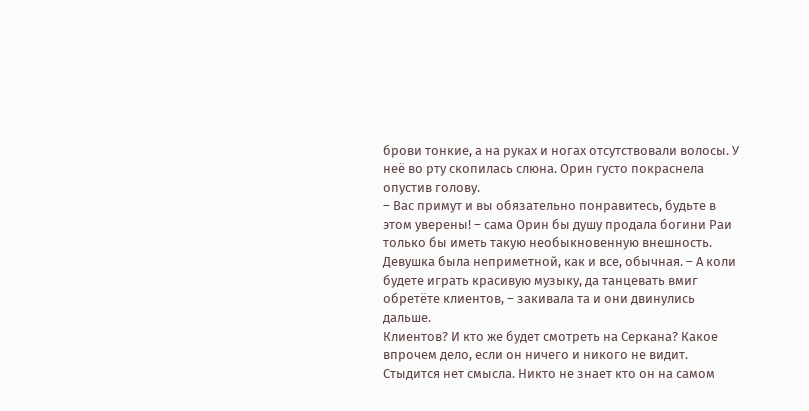брови тонкие, а на руках и ногах отсутствовали волосы. У неё во рту скопилась слюна. Орин густо покраснела опустив голову.
– Вас примут и вы обязательно понравитесь, будьте в этом уверены! – сама Орин бы душу продала богини Раи только бы иметь такую необыкновенную внешность. Девушка была неприметной, как и все, обычная. – А коли будете играть красивую музыку, да танцевать вмиг обретёте клиентов, – закивала та и они двинулись дальше.
Клиентов? И кто же будет смотреть на Серкана? Какое впрочем дело, если он ничего и никого не видит. Стыдится нет смысла. Никто не знает кто он на самом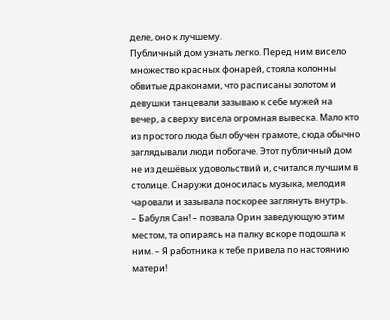деле, оно к лучшему.
Публичный дом узнать легко. Перед ним висело множество красных фонарей, стояла колонны обвитые драконами, что расписаны золотом и девушки танцевали зазываю к себе мужей на вечер, а сверху висела огромная вывеска. Мало кто из простого люда был обучен грамоте, сюда обычно заглядывали люди побогаче. Этот публичный дом не из дешёвых удовольствий и, считался лучшим в столице. Снаружи доносилась музыка, мелодия чаровали и зазывала поскорее заглянуть внутрь.
– Бабуля Сан! – позвала Орин заведующую этим местом, та опираясь на палку вскоре подошла к ним. – Я работника к тебе привела по настоянию матери!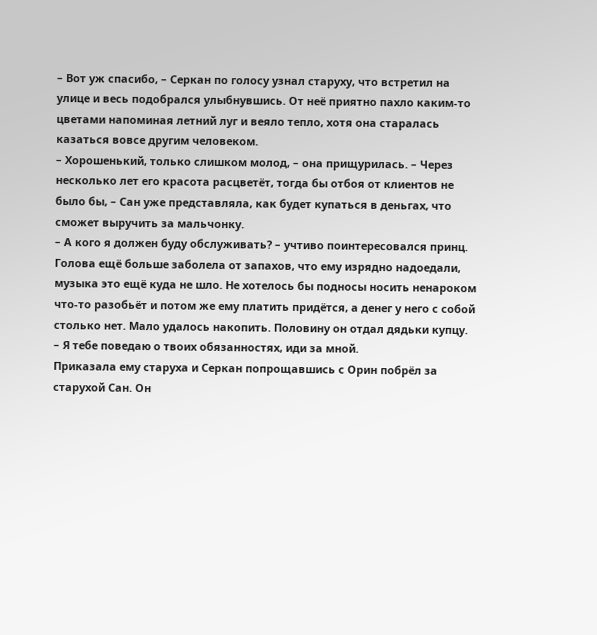– Вот уж спасибо, – Серкан по голосу узнал старуху, что встретил на улице и весь подобрался улыбнувшись. От неё приятно пахло каким-то цветами напоминая летний луг и веяло тепло, хотя она старалась казаться вовсе другим человеком.
– Хорошенький, только слишком молод, – она прищурилась. – Через несколько лет его красота расцветёт, тогда бы отбоя от клиентов не было бы, – Сан уже представляла, как будет купаться в деньгах, что сможет выручить за мальчонку.
– А кого я должен буду обслуживать? – учтиво поинтересовался принц. Голова ещё больше заболела от запахов, что ему изрядно надоедали, музыка это ещё куда не шло. Не хотелось бы подносы носить ненароком что-то разобьёт и потом же ему платить придётся, а денег у него с собой столько нет. Мало удалось накопить. Половину он отдал дядьки купцу.
– Я тебе поведаю о твоих обязанностях, иди за мной.
Приказала ему старуха и Серкан попрощавшись с Орин побрёл за старухой Сан. Он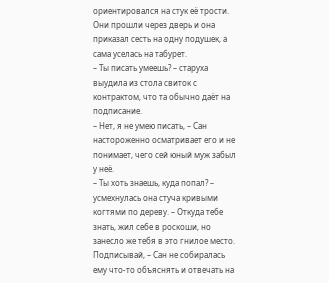ориентировался на стук её трости. Они прошли через дверь и она приказал сесть на одну подушек, а сама уселась на табурет.
– Ты писать умеешь? – старуха выудила из стола свиток с контрактом, что та обычно даёт на подписание.
– Нет, я не умею писать, – Сан настороженно осматривает его и не понимает, чего сей юный муж забыл у неё.
– Ты хоть знаешь, куда попал? – усмехнулась она стуча кривыми когтями по дереву. – Откуда тебе знать, жил себе в роскоши, но занесло же тебя в это гнилое место. Подписывай, – Сан не собиралась ему что-то объяснять и отвечать на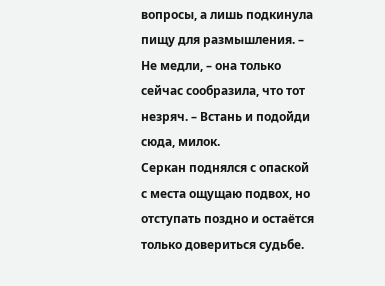вопросы, а лишь подкинула пищу для размышления. – Не медли, – она только сейчас сообразила, что тот незряч. – Встань и подойди сюда, милок.
Серкан поднялся с опаской с места ощущаю подвох, но отступать поздно и остаётся только довериться судьбе.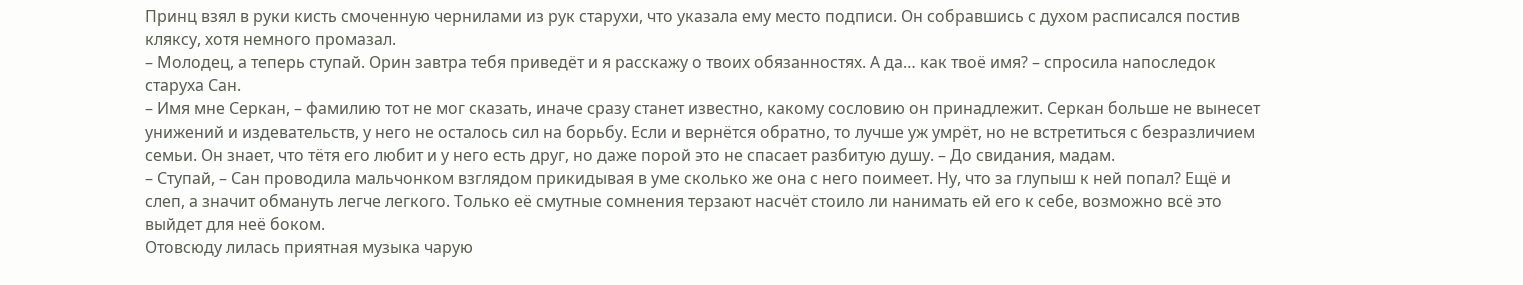Принц взял в руки кисть смоченную чернилами из рук старухи, что указала ему место подписи. Он собравшись с духом расписался постив кляксу, хотя немного промазал.
– Молодец, а теперь ступай. Орин завтра тебя приведёт и я расскажу о твоих обязанностях. А да… как твоё имя? – спросила напоследок старуха Сан.
– Имя мне Серкан, – фамилию тот не мог сказать, иначе сразу станет известно, какому сословию он принадлежит. Серкан больше не вынесет унижений и издевательств, у него не осталось сил на борьбу. Если и вернётся обратно, то лучше уж умрёт, но не встретиться с безразличием семьи. Он знает, что тётя его любит и у него есть друг, но даже порой это не спасает разбитую душу. – До свидания, мадам.
– Ступай, – Сан проводила мальчонком взглядом прикидывая в уме сколько же она с него поимеет. Ну, что за глупыш к ней попал? Ещё и слеп, а значит обмануть легче легкого. Только её смутные сомнения терзают насчёт стоило ли нанимать ей его к себе, возможно всё это выйдет для неё боком.
Отовсюду лилась приятная музыка чарую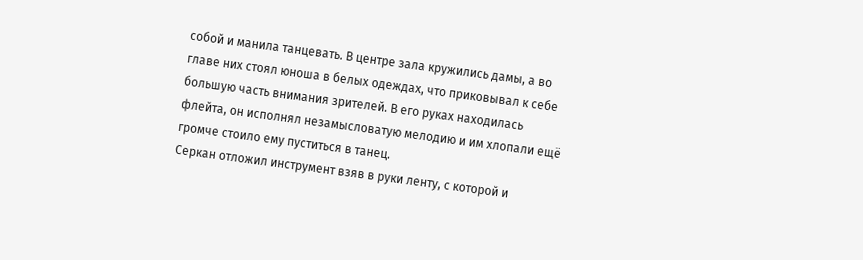собой и манила танцевать. В центре зала кружились дамы, а во главе них стоял юноша в белых одеждах, что приковывал к себе большую часть внимания зрителей. В его руках находилась флейта, он исполнял незамысловатую мелодию и им хлопали ещё громче стоило ему пуститься в танец.
Серкан отложил инструмент взяв в руки ленту, с которой и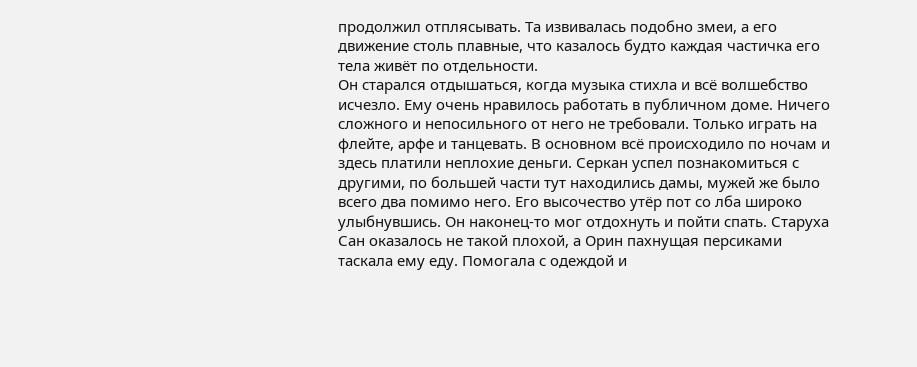продолжил отплясывать. Та извивалась подобно змеи, а его движение столь плавные, что казалось будто каждая частичка его тела живёт по отдельности.
Он старался отдышаться, когда музыка стихла и всё волшебство исчезло. Ему очень нравилось работать в публичном доме. Ничего сложного и непосильного от него не требовали. Только играть на флейте, арфе и танцевать. В основном всё происходило по ночам и здесь платили неплохие деньги. Серкан успел познакомиться с другими, по большей части тут находились дамы, мужей же было всего два помимо него. Его высочество утёр пот со лба широко улыбнувшись. Он наконец-то мог отдохнуть и пойти спать. Старуха Сан оказалось не такой плохой, а Орин пахнущая персиками таскала ему еду. Помогала с одеждой и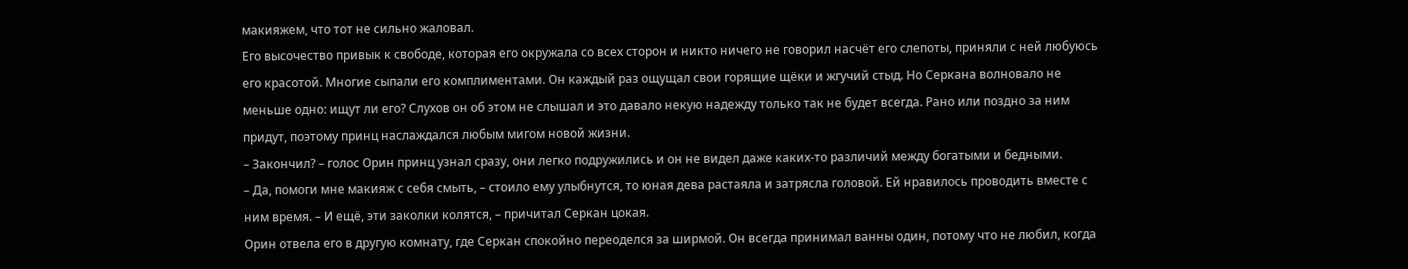макияжем, что тот не сильно жаловал.
Его высочество привык к свободе, которая его окружала со всех сторон и никто ничего не говорил насчёт его слепоты, приняли с ней любуюсь его красотой. Многие сыпали его комплиментами. Он каждый раз ощущал свои горящие щёки и жгучий стыд. Но Серкана волновало не меньше одно: ищут ли его? Слухов он об этом не слышал и это давало некую надежду только так не будет всегда. Рано или поздно за ним придут, поэтому принц наслаждался любым мигом новой жизни.
– Закончил? – голос Орин принц узнал сразу, они легко подружились и он не видел даже каких-то различий между богатыми и бедными.
– Да, помоги мне макияж с себя смыть, – стоило ему улыбнутся, то юная дева растаяла и затрясла головой. Ей нравилось проводить вместе с ним время. – И ещё, эти заколки колятся, – причитал Серкан цокая.
Орин отвела его в другую комнату, где Серкан спокойно переоделся за ширмой. Он всегда принимал ванны один, потому что не любил, когда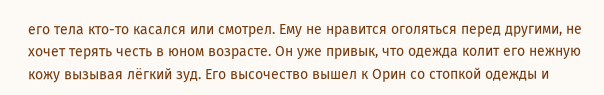его тела кто-то касался или смотрел. Ему не нравится оголяться перед другими, не хочет терять честь в юном возрасте. Он уже привык, что одежда колит его нежную кожу вызывая лёгкий зуд. Его высочество вышел к Орин со стопкой одежды и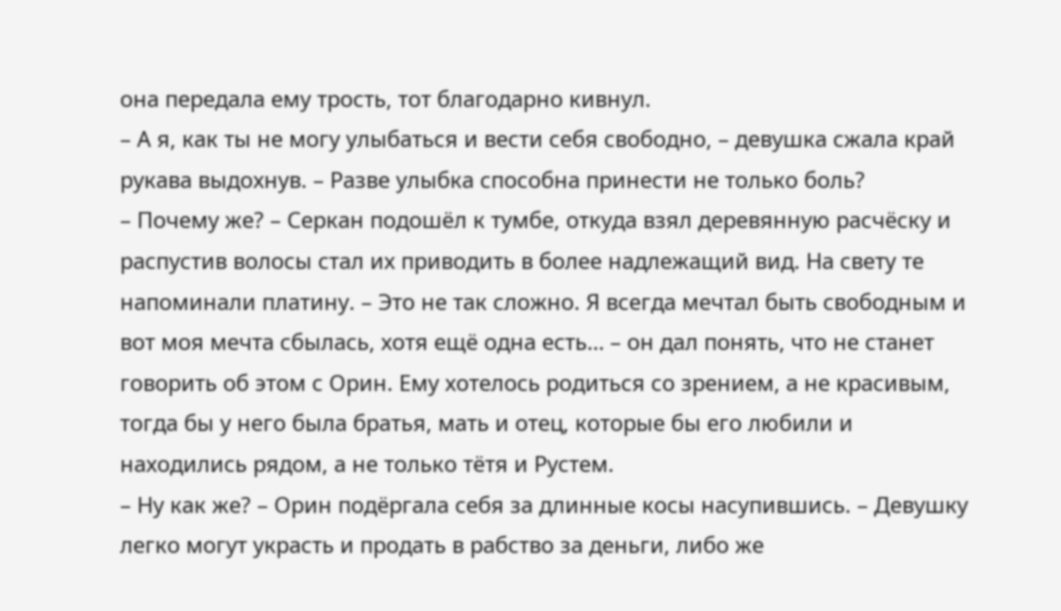она передала ему трость, тот благодарно кивнул.
– А я, как ты не могу улыбаться и вести себя свободно, – девушка сжала край рукава выдохнув. – Разве улыбка способна принести не только боль?
– Почему же? – Серкан подошёл к тумбе, откуда взял деревянную расчёску и распустив волосы стал их приводить в более надлежащий вид. На свету те напоминали платину. – Это не так сложно. Я всегда мечтал быть свободным и вот моя мечта сбылась, хотя ещё одна есть… – он дал понять, что не станет говорить об этом с Орин. Ему хотелось родиться со зрением, а не красивым, тогда бы у него была братья, мать и отец, которые бы его любили и находились рядом, а не только тётя и Рустем.
– Ну как же? – Орин подёргала себя за длинные косы насупившись. – Девушку легко могут украсть и продать в рабство за деньги, либо же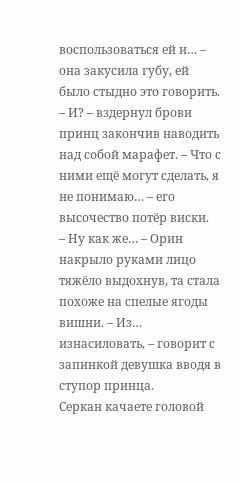воспользоваться ей и… – она закусила губу, ей было стыдно это говорить.
– И? – вздернул брови принц закончив наводить над собой марафет. – Что с ними ещё могут сделать, я не понимаю… – его высочество потёр виски.
– Ну как же… – Орин накрыло руками лицо тяжёло выдохнув, та стала похоже на спелые ягоды вишни. – Из… изнасиловать, – говорит с запинкой девушка вводя в ступор принца.
Серкан качаете головой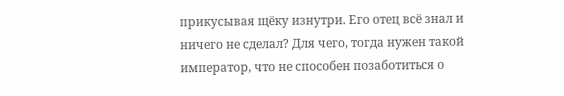прикусывая щёку изнутри. Его отец всё знал и ничего не сделал? Для чего, тогда нужен такой император, что не способен позаботиться о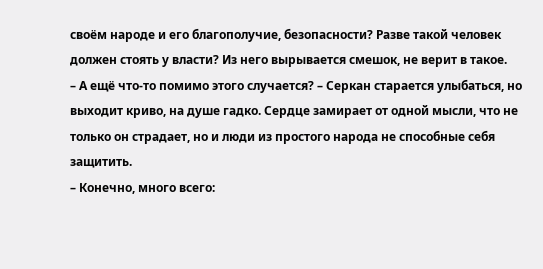своём народе и его благополучие, безопасности? Разве такой человек должен стоять у власти? Из него вырывается смешок, не верит в такое.
– А ещё что-то помимо этого случается? – Серкан старается улыбаться, но выходит криво, на душе гадко. Сердце замирает от одной мысли, что не только он страдает, но и люди из простого народа не способные себя защитить.
– Конечно, много всего: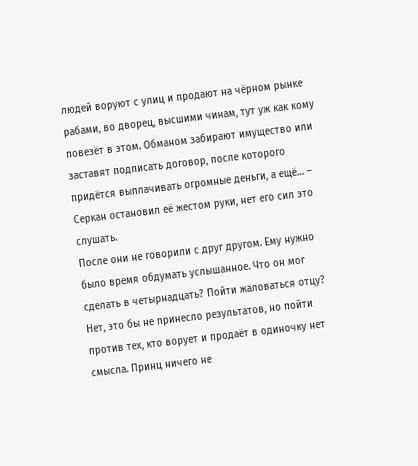людей воруют с улиц и продают на чёрном рынке рабами, во дворец, высшими чинам, тут уж как кому повезёт в этом. Обманом забирают имущество или заставят подписать договор, после которого придётся выплачивать огромные деньги, а ещё… – Серкан остановил её жестом руки, нет его сил это слушать.
После они не говорили с друг другом. Ему нужно было время обдумать услышанное. Что он мог сделать в четырнадцать? Пойти жаловаться отцу? Нет, это бы не принесло результатов, но пойти против тех, кто ворует и продаёт в одиночку нет смысла. Принц ничего не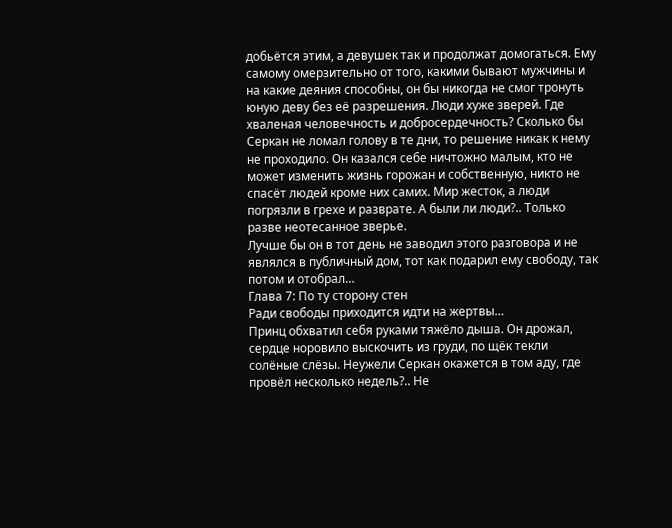добьётся этим, а девушек так и продолжат домогаться. Ему самому омерзительно от того, какими бывают мужчины и на какие деяния способны, он бы никогда не смог тронуть юную деву без её разрешения. Люди хуже зверей. Где хваленая человечность и добросердечность? Сколько бы Серкан не ломал голову в те дни, то решение никак к нему не проходило. Он казался себе ничтожно малым, кто не может изменить жизнь горожан и собственную, никто не спасёт людей кроме них самих. Мир жесток, а люди погрязли в грехе и разврате. А были ли люди?.. Только разве неотесанное зверье.
Лучше бы он в тот день не заводил этого разговора и не являлся в публичный дом, тот как подарил ему свободу, так потом и отобрал…
Глава 7: По ту сторону стен
Ради свободы приходится идти на жертвы…
Принц обхватил себя руками тяжёло дыша. Он дрожал, сердце норовило выскочить из груди, по щёк текли солёные слёзы. Неужели Серкан окажется в том аду, где провёл несколько недель?.. Не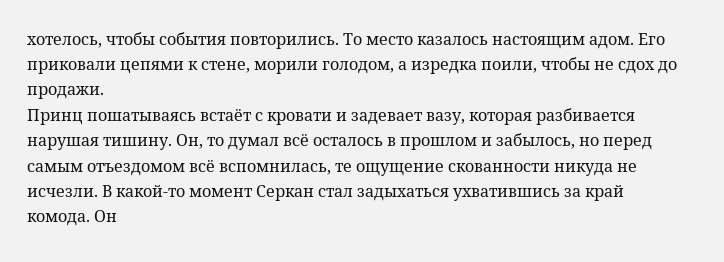хотелось, чтобы события повторились. То место казалось настоящим адом. Его приковали цепями к стене, морили голодом, а изредка поили, чтобы не сдох до продажи.
Принц пошатываясь встаёт с кровати и задевает вазу, которая разбивается нарушая тишину. Он, то думал всё осталось в прошлом и забылось, но перед самым отъездомом всё вспомнилась, те ощущение скованности никуда не исчезли. В какой-то момент Серкан стал задыхаться ухватившись за край комода. Он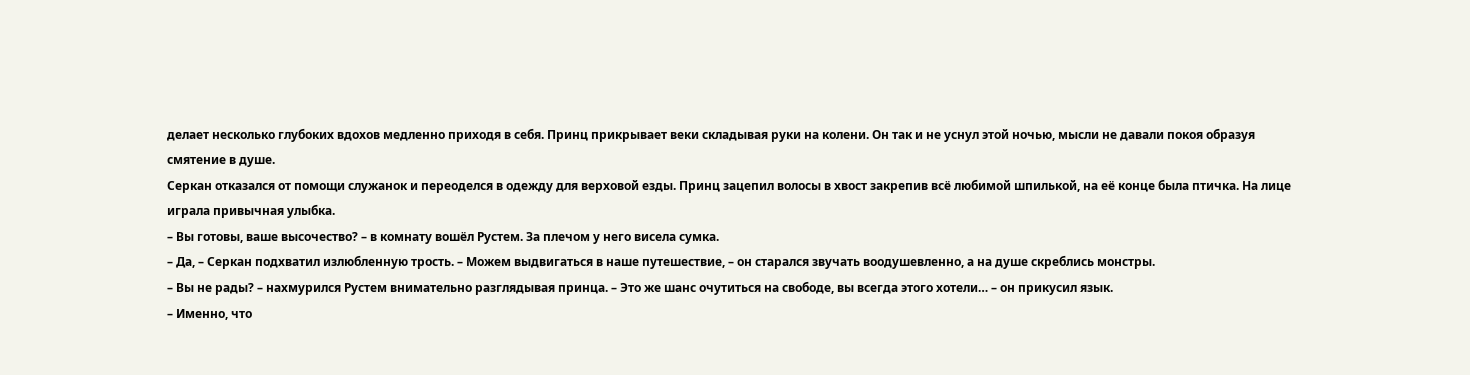делает несколько глубоких вдохов медленно приходя в себя. Принц прикрывает веки складывая руки на колени. Он так и не уснул этой ночью, мысли не давали покоя образуя смятение в душе.
Серкан отказался от помощи служанок и переоделся в одежду для верховой езды. Принц зацепил волосы в хвост закрепив всё любимой шпилькой, на её конце была птичка. На лице играла привычная улыбка.
– Вы готовы, ваше высочество? – в комнату вошёл Рустем. За плечом у него висела сумка.
– Да, – Серкан подхватил излюбленную трость. – Можем выдвигаться в наше путешествие, – он старался звучать воодушевленно, а на душе скреблись монстры.
– Вы не рады? – нахмурился Рустем внимательно разглядывая принца. – Это же шанс очутиться на свободе, вы всегда этого хотели… – он прикусил язык.
– Именно, что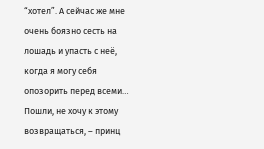“хотел”. А сейчас же мне очень боязно сесть на лошадь и упасть с неё, когда я могу себя опозорить перед всеми… Пошли, не хочу к этому возвращаться, – принц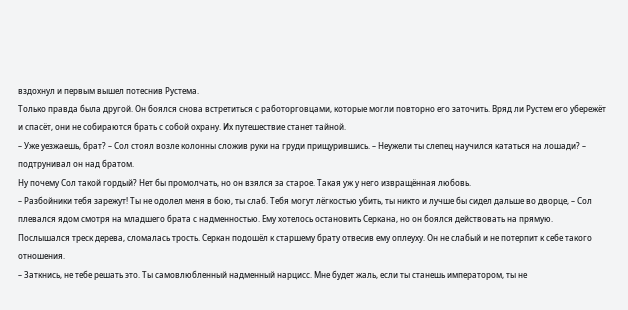вздохнул и первым вышел потеснив Рустема.
Только правда была другой. Он боялся снова встретиться с работорговцами, которые могли повторно его заточить. Вряд ли Рустем его убережёт и спасёт, они не собираются брать с собой охрану. Их путешествие станет тайной.
– Уже уезжаешь, брат? – Сол стоял возле колонны сложив руки на груди прищурившись. – Неужели ты слепец научился кататься на лошади? – подтрунивал он над братом.
Ну почему Сол такой гордый? Нет бы промолчать, но он взялся за старое. Такая уж у него извращённая любовь.
– Разбойники тебя зарежут! Ты не одолел меня в бою, ты слаб. Тебя могут лёгкостью убить, ты никто и лучше бы сидел дальше во дворце, – Сол плевался ядом смотря на младшего брата с надменностью. Ему хотелось остановить Серкана, но он боялся действовать на прямую.
Послышался треск дерева, сломалась трость. Серкан подошёл к старшему брату отвесив ему оплеуху. Он не слабый и не потерпит к себе такого отношения.
– Заткнись, не тебе решать это. Ты самовлюбленный надменный нарцисс. Мне будет жаль, если ты станешь императором, ты не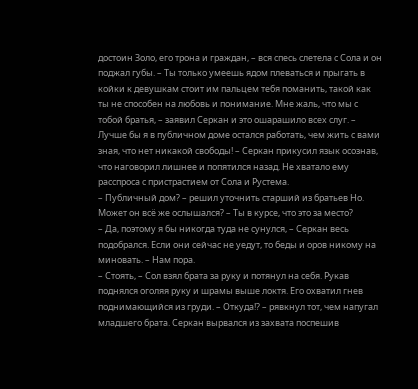достоин Золо, его трона и граждан, – вся спесь слетела с Сола и он поджал губы. – Ты только умеешь ядом плеваться и прыгать в койки к девушкам стоит им пальцем тебя поманить, такой как ты не способен на любовь и понимание. Мне жаль, что мы с тобой братья, – заявил Серкан и это ошарашило всех слуг. – Лучше бы я в публичном доме остался работать, чем жить с вами зная, что нет никакой свободы! – Серкан прикусил язык осознав, что наговорил лишнее и попятился назад. Не хватало ему расспроса с пристрастием от Сола и Рустема.
– Публичный дом? – решил уточнить старший из братьев Но. Может он всё же ослышался? – Ты в курсе, что это за место?
– Да, поэтому я бы никогда туда не сунулся, – Серкан весь подобрался. Если они сейчас не уедут, то беды и оров никому на миновать. – Нам пора.
– Стоять, – Сол взял брата за руку и потянул на себя. Рукав поднялся оголяя руку и шрамы выше локтя. Его охватил гнев поднимающийся из груди. – Откуда!? – рявкнул тот, чем напугал младшего брата. Серкан вырвался из захвата поспешив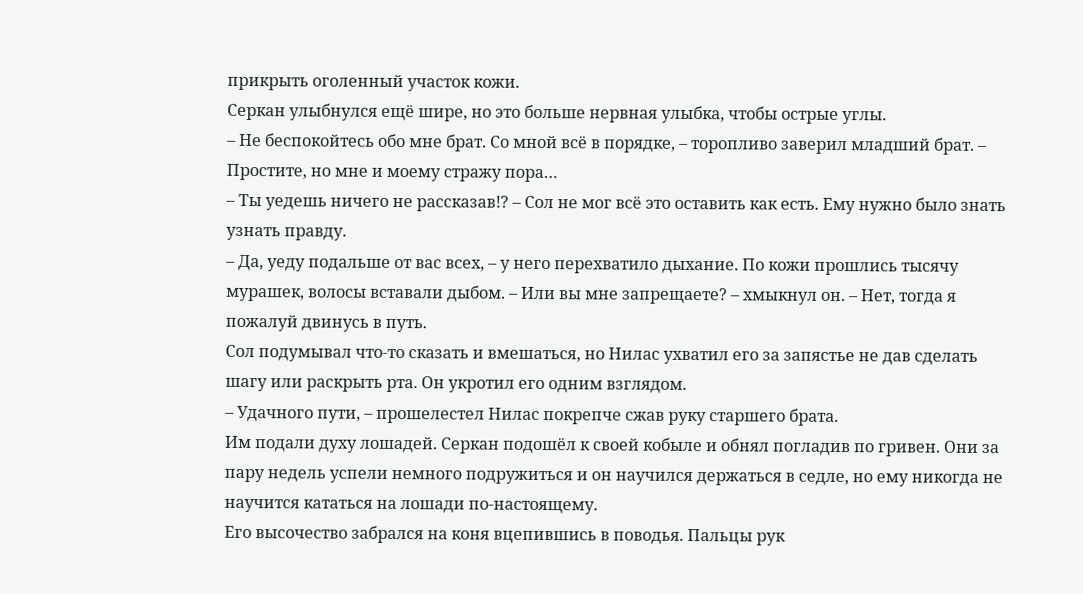прикрыть оголенный участок кожи.
Серкан улыбнулся ещё шире, но это больше нервная улыбка, чтобы острые углы.
– Не беспокойтесь обо мне брат. Со мной всё в порядке, – торопливо заверил младший брат. – Простите, но мне и моему стражу пора…
– Ты уедешь ничего не рассказав!? – Сол не мог всё это оставить как есть. Ему нужно было знать узнать правду.
– Да, уеду подальше от вас всех, – у него перехватило дыхание. По кожи прошлись тысячу мурашек, волосы вставали дыбом. – Или вы мне запрещаете? – хмыкнул он. – Нет, тогда я пожалуй двинусь в путь.
Сол подумывал что-то сказать и вмешаться, но Нилас ухватил его за запястье не дав сделать шагу или раскрыть рта. Он укротил его одним взглядом.
– Удачного пути, – прошелестел Нилас покрепче сжав руку старшего брата.
Им подали духу лошадей. Серкан подошёл к своей кобыле и обнял погладив по гривен. Они за пару недель успели немного подружиться и он научился держаться в седле, но ему никогда не научится кататься на лошади по-настоящему.
Его высочество забрался на коня вцепившись в поводья. Пальцы рук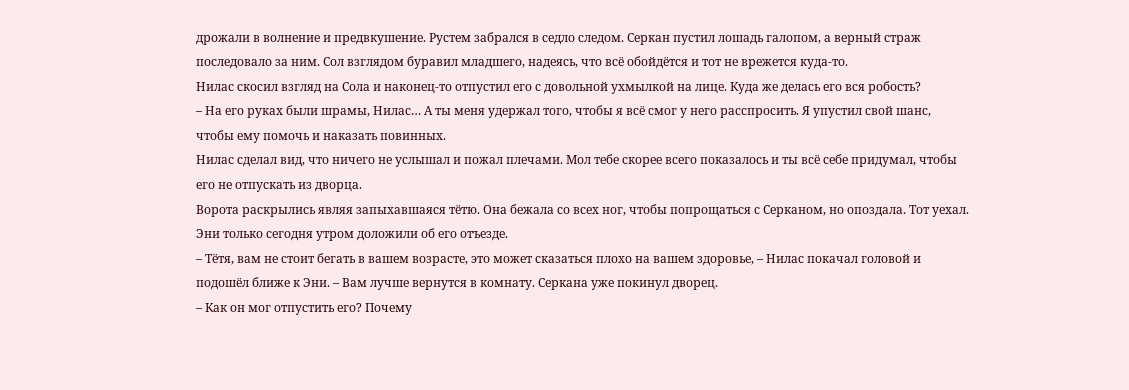дрожали в волнение и предвкушение. Рустем забрался в седло следом. Серкан пустил лошадь галопом, а верный страж последовало за ним. Сол взглядом буравил младшего, надеясь, что всё обойдётся и тот не врежется куда-то.
Нилас скосил взгляд на Сола и наконец-то отпустил его с довольной ухмылкой на лице. Куда же делась его вся робость?
– На его руках были шрамы, Нилас… А ты меня удержал того, чтобы я всё смог у него расспросить. Я упустил свой шанс, чтобы ему помочь и наказать повинных.
Нилас сделал вид, что ничего не услышал и пожал плечами. Мол тебе скорее всего показалось и ты всё себе придумал, чтобы его не отпускать из дворца.
Ворота раскрылись являя запыхавшаяся тётю. Она бежала со всех ног, чтобы попрощаться с Серканом, но опоздала. Тот уехал. Эни только сегодня утром доложили об его отъезде.
– Тётя, вам не стоит бегать в вашем возрасте, это может сказаться плохо на вашем здоровье, – Нилас покачал головой и подошёл ближе к Эни. – Вам лучше вернутся в комнату. Серкана уже покинул дворец.
– Как он мог отпустить его? Почему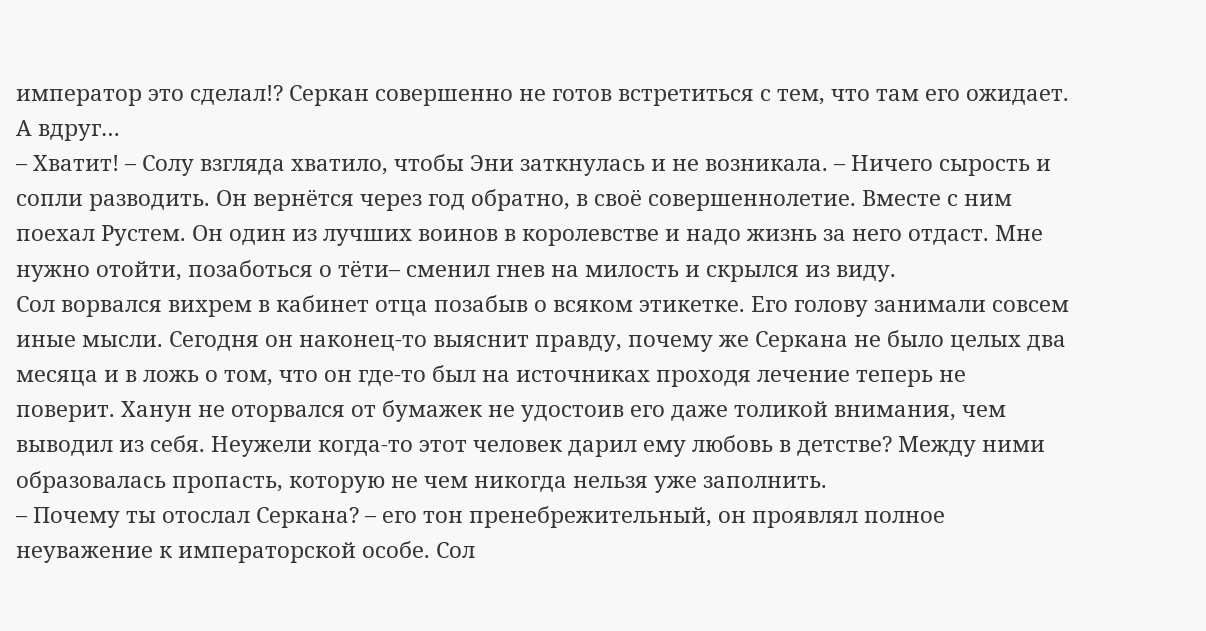император это сделал!? Серкан совершенно не готов встретиться с тем, что там его ожидает. А вдруг…
– Хватит! – Солу взгляда хватило, чтобы Эни заткнулась и не возникала. – Ничего сырость и сопли разводить. Он вернётся через год обратно, в своё совершеннолетие. Вместе с ним поехал Рустем. Он один из лучших воинов в королевстве и надо жизнь за него отдаст. Мне нужно отойти, позаботься о тёти– сменил гнев на милость и скрылся из виду.
Сол ворвался вихрем в кабинет отца позабыв о всяком этикетке. Его голову занимали совсем иные мысли. Сегодня он наконец-то выяснит правду, почему же Серкана не было целых два месяца и в ложь о том, что он где-то был на источниках проходя лечение теперь не поверит. Ханун не оторвался от бумажек не удостоив его даже толикой внимания, чем выводил из себя. Неужели когда-то этот человек дарил ему любовь в детстве? Между ними образовалась пропасть, которую не чем никогда нельзя уже заполнить.
– Почему ты отослал Серкана? – его тон пренебрежительный, он проявлял полное неуважение к императорской особе. Сол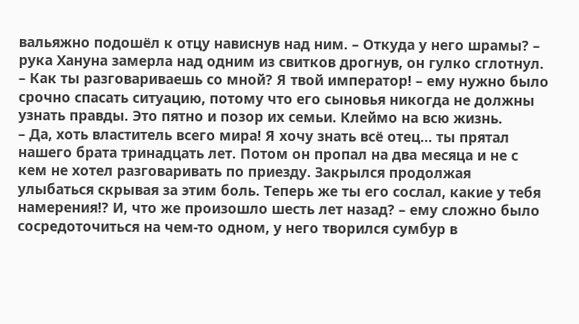вальяжно подошёл к отцу нависнув над ним. – Откуда у него шрамы? – рука Хануна замерла над одним из свитков дрогнув, он гулко сглотнул.
– Как ты разговариваешь со мной? Я твой император! – ему нужно было срочно спасать ситуацию, потому что его сыновья никогда не должны узнать правды. Это пятно и позор их семьи. Клеймо на всю жизнь.
– Да, хоть властитель всего мира! Я хочу знать всё отец… ты прятал нашего брата тринадцать лет. Потом он пропал на два месяца и не с кем не хотел разговаривать по приезду. Закрылся продолжая улыбаться скрывая за этим боль. Теперь же ты его сослал, какие у тебя намерения!? И, что же произошло шесть лет назад? – ему сложно было сосредоточиться на чем-то одном, у него творился сумбур в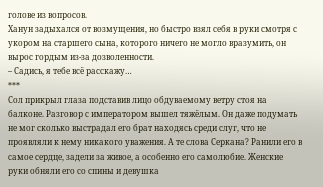голове из вопросов.
Ханун задыхался от возмущения, но быстро взял себя в руки смотря с укором на старшего сына, которого ничего не могло вразумить, он вырос гордым из-за дозволенности.
– Садись, я тебе всё расскажу…
***
Сол прикрыл глаза подставив лицо обдуваемому ветру стоя на балконе. Разговор с императором вышел тяжёлым. Он даже подумать не мог сколько выстрадал его брат находясь среди слуг, что не проявляли к нему никакого уважения. А те слова Серкана? Ранили его в самое сердце, задели за живое, а особенно его самолюбие. Женские руки обняли его со спины и девушка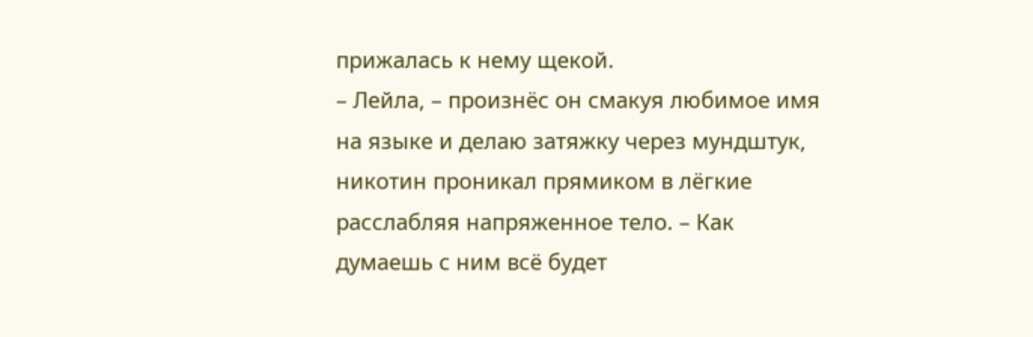прижалась к нему щекой.
– Лейла, – произнёс он смакуя любимое имя на языке и делаю затяжку через мундштук, никотин проникал прямиком в лёгкие расслабляя напряженное тело. – Как думаешь с ним всё будет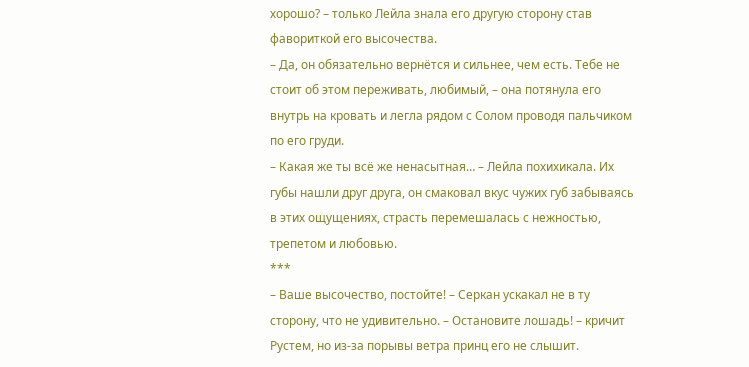хорошо? – только Лейла знала его другую сторону став фавориткой его высочества.
– Да, он обязательно вернётся и сильнее, чем есть. Тебе не стоит об этом переживать, любимый, – она потянула его внутрь на кровать и легла рядом с Солом проводя пальчиком по его груди.
– Какая же ты всё же ненасытная… – Лейла похихикала. Их губы нашли друг друга, он смаковал вкус чужих губ забываясь в этих ощущениях, страсть перемешалась с нежностью, трепетом и любовью.
***
– Ваше высочество, постойте! – Серкан ускакал не в ту сторону, что не удивительно. – Остановите лошадь! – кричит Рустем, но из-за порывы ветра принц его не слышит.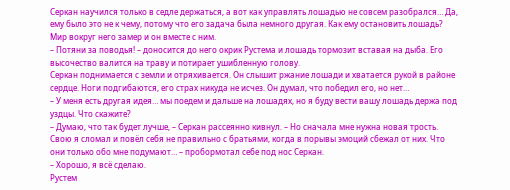Серкан научился только в седле держаться, а вот как управлять лошадью не совсем разобрался… Да, ему было это не к чему, потому что его задача была немного другая. Как ему остановить лошадь? Мир вокруг него замер и он вместе с ним.
– Потяни за поводья! – доносится до него окрик Рустема и лошадь тормозит вставая на дыба. Его высочество валится на траву и потирает ушибленную голову.
Серкан поднимается с земли и отряхивается. Он слышит ржание лошади и хватается рукой в районе сердце. Ноги подгибаются, его страх никуда не исчез. Он думал, что победил его, но нет…
– У меня есть другая идея… мы поедем и дальше на лошадях, но я буду вести вашу лошадь держа под уздцы. Что скажите?
– Думаю, что так будет лучше, – Серкан рассеянно кивнул. – Но сначала мне нужна новая трость. Свою я сломал и повёл себя не правильно с братьями, когда в порывы эмоций сбежал от них. Что они только обо мне подумают… – пробормотал себе под нос Серкан.
– Хорошо, я всё сделаю.
Рустем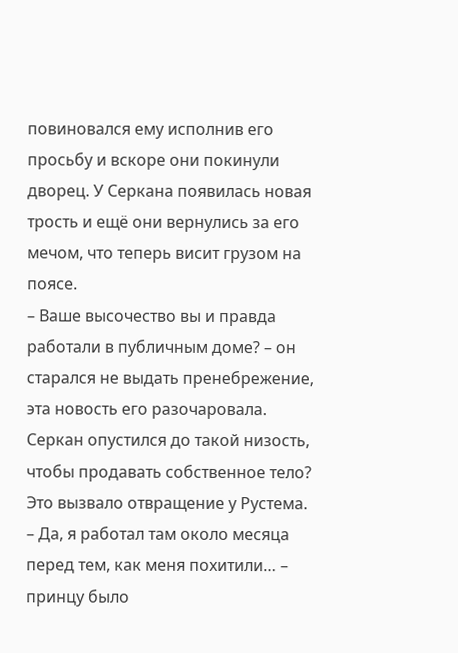повиновался ему исполнив его просьбу и вскоре они покинули дворец. У Серкана появилась новая трость и ещё они вернулись за его мечом, что теперь висит грузом на поясе.
– Ваше высочество вы и правда работали в публичным доме? – он старался не выдать пренебрежение, эта новость его разочаровала. Серкан опустился до такой низость, чтобы продавать собственное тело? Это вызвало отвращение у Рустема.
– Да, я работал там около месяца перед тем, как меня похитили… – принцу было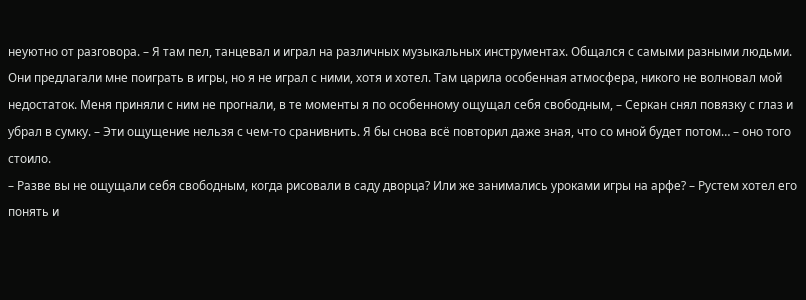неуютно от разговора. – Я там пел, танцевал и играл на различных музыкальных инструментах. Общался с самыми разными людьми. Они предлагали мне поиграть в игры, но я не играл с ними, хотя и хотел. Там царила особенная атмосфера, никого не волновал мой недостаток. Меня приняли с ним не прогнали, в те моменты я по особенному ощущал себя свободным, – Серкан снял повязку с глаз и убрал в сумку. – Эти ощущение нельзя с чем-то сранивнить. Я бы снова всё повторил даже зная, что со мной будет потом… – оно того стоило.
– Разве вы не ощущали себя свободным, когда рисовали в саду дворца? Или же занимались уроками игры на арфе? – Рустем хотел его понять и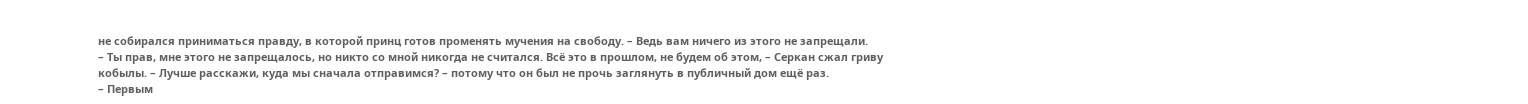не собирался приниматься правду, в которой принц готов променять мучения на свободу. – Ведь вам ничего из этого не запрещали.
– Ты прав, мне этого не запрещалось, но никто со мной никогда не считался. Всё это в прошлом, не будем об этом, – Серкан сжал гриву кобылы. – Лучше расскажи, куда мы сначала отправимся? – потому что он был не прочь заглянуть в публичный дом ещё раз.
– Первым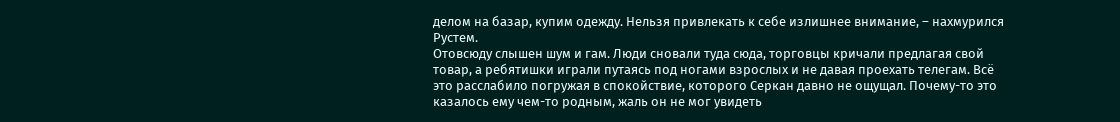делом на базар, купим одежду. Нельзя привлекать к себе излишнее внимание, – нахмурился Рустем.
Отовсюду слышен шум и гам. Люди сновали туда сюда, торговцы кричали предлагая свой товар, а ребятишки играли путаясь под ногами взрослых и не давая проехать телегам. Всё это расслабило погружая в спокойствие, которого Серкан давно не ощущал. Почему-то это казалось ему чем-то родным, жаль он не мог увидеть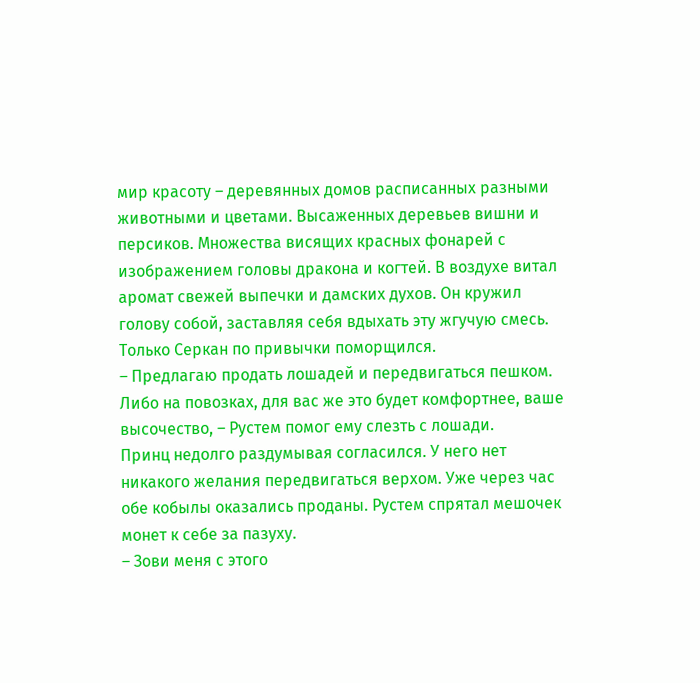мир красоту – деревянных домов расписанных разными животными и цветами. Высаженных деревьев вишни и персиков. Множества висящих красных фонарей с изображением головы дракона и когтей. В воздухе витал аромат свежей выпечки и дамских духов. Он кружил голову собой, заставляя себя вдыхать эту жгучую смесь. Только Серкан по привычки поморщился.
– Предлагаю продать лошадей и передвигаться пешком. Либо на повозках, для вас же это будет комфортнее, ваше высочество, – Рустем помог ему слезть с лошади.
Принц недолго раздумывая согласился. У него нет никакого желания передвигаться верхом. Уже через час обе кобылы оказались проданы. Рустем спрятал мешочек монет к себе за пазуху.
– Зови меня с этого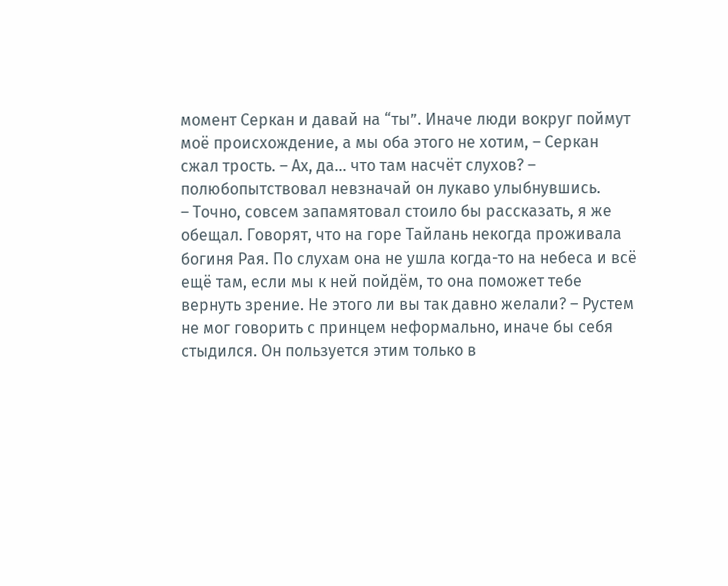момент Серкан и давай на “ты”. Иначе люди вокруг поймут моё происхождение, а мы оба этого не хотим, – Серкан сжал трость. – Ах, да… что там насчёт слухов? – полюбопытствовал невзначай он лукаво улыбнувшись.
– Точно, совсем запамятовал стоило бы рассказать, я же обещал. Говорят, что на горе Тайлань некогда проживала богиня Рая. По слухам она не ушла когда-то на небеса и всё ещё там, если мы к ней пойдём, то она поможет тебе вернуть зрение. Не этого ли вы так давно желали? – Рустем не мог говорить с принцем неформально, иначе бы себя стыдился. Он пользуется этим только в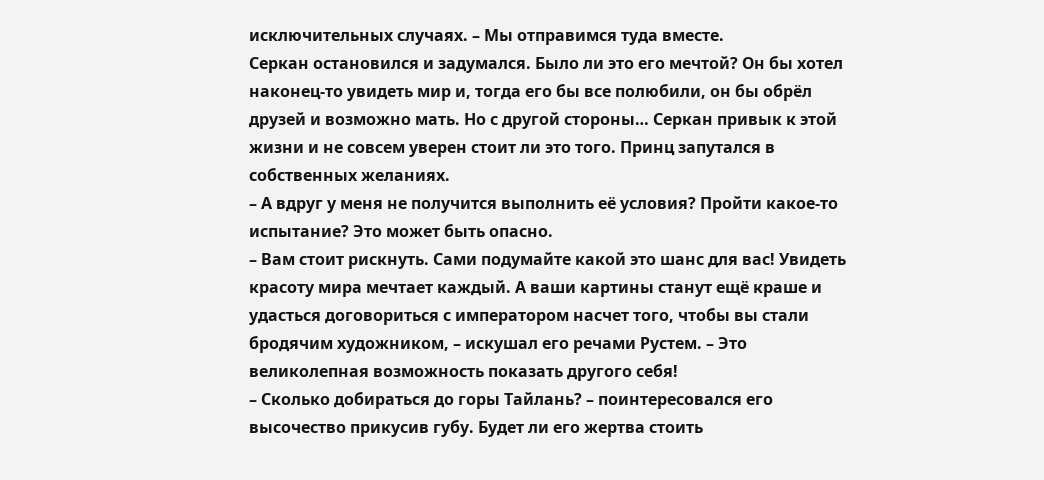исключительных случаях. – Мы отправимся туда вместе.
Серкан остановился и задумался. Было ли это его мечтой? Он бы хотел наконец-то увидеть мир и, тогда его бы все полюбили, он бы обрёл друзей и возможно мать. Но с другой стороны… Серкан привык к этой жизни и не совсем уверен стоит ли это того. Принц запутался в собственных желаниях.
– А вдруг у меня не получится выполнить её условия? Пройти какое-то испытание? Это может быть опасно.
– Вам стоит рискнуть. Сами подумайте какой это шанс для вас! Увидеть красоту мира мечтает каждый. А ваши картины станут ещё краше и удасться договориться с императором насчет того, чтобы вы стали бродячим художником, – искушал его речами Рустем. – Это великолепная возможность показать другого себя!
– Сколько добираться до горы Тайлань? – поинтересовался его высочество прикусив губу. Будет ли его жертва стоить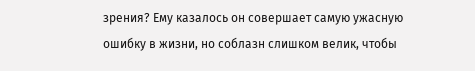зрения? Ему казалось он совершает самую ужасную ошибку в жизни, но соблазн слишком велик, чтобы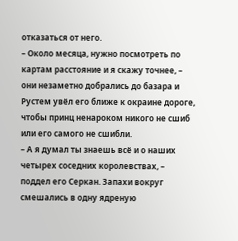отказаться от него.
– Около месяца, нужно посмотреть по картам расстояние и я скажу точнее, – они незаметно добрались до базара и Рустем увёл его ближе к окраине дороге, чтобы принц ненароком никого не сшиб или его самого не сшибли.
– А я думал ты знаешь всё и о наших четырех соседних королевствах, – поддел его Серкан. Запахи вокруг смешались в одну ядреную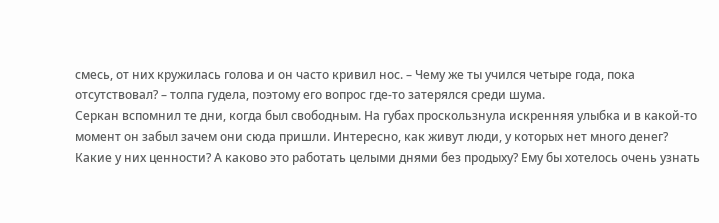смесь, от них кружилась голова и он часто кривил нос. – Чему же ты учился четыре года, пока отсутствовал? – толпа гудела, поэтому его вопрос где-то затерялся среди шума.
Серкан вспомнил те дни, когда был свободным. На губах проскользнула искренняя улыбка и в какой-то момент он забыл зачем они сюда пришли. Интересно, как живут люди, у которых нет много денег? Какие у них ценности? А каково это работать целыми днями без продыху? Ему бы хотелось очень узнать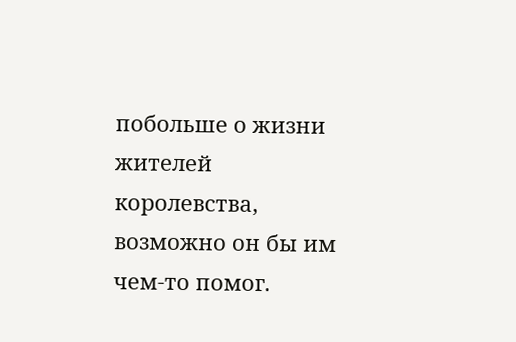побольше о жизни жителей королевства, возможно он бы им чем-то помог.